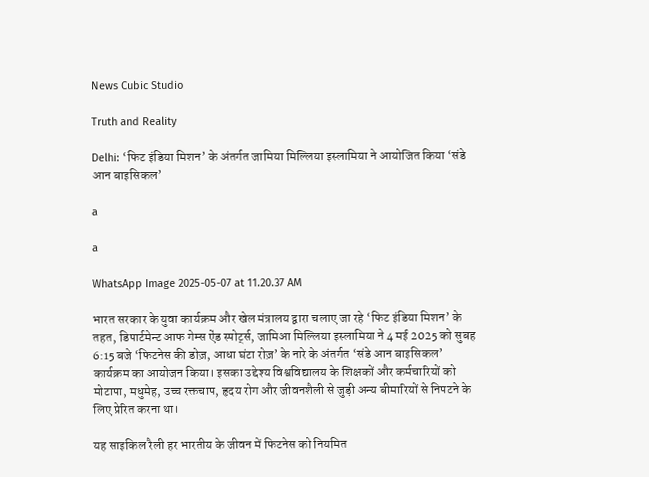News Cubic Studio

Truth and Reality

Delhi: ‘फिट इंडिया मिशन’ के अंतर्गत जामिया मिल्लिया इस्लामिया ने आयोजित किया ‘संडे आन बाइसिकल’

a

a

WhatsApp Image 2025-05-07 at 11.20.37 AM

भारत सरकार के युवा कार्यक्रम और खेल मंत्रालय द्वारा चलाए जा रहे ‘फिट इंडिया मिशन’ के तहत, डिपार्टमेन्ट आफ गेम्स ऐंड स्पोर्ट्स, जामिआ मिल्लिया इस्लामिया ने 4 मई 2025 को सुबह 6:15 बजे ‘फिटनेस की डोज़, आधा घंटा रोज़’ के नारे के अंतर्गत ‘संडे आन बाइसिकल’ कार्यक्रम का आयोजन किया। इसका उद्देश्य विश्वविद्यालय के शिक्षकों और कर्मचारियों को मोटापा, मधुमेह, उच्च रक्तचाप, हृदय रोग और जीवनशैली से जुड़ी अन्य बीमारियों से निपटने के लिए प्रेरित करना था।

यह साइकिल रैली हर भारतीय के जीवन में फिटनेस को नियमित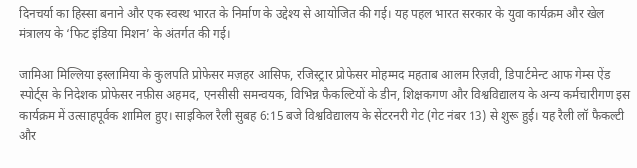दिनचर्या का हिस्सा बनाने और एक स्वस्थ भारत के निर्माण के उद्देश्य से आयोजित की गई। यह पहल भारत सरकार के युवा कार्यक्रम और खेल मंत्रालय के ‘फिट इंडिया मिशन’ के अंतर्गत की गई।

जामिआ मिल्लिया इस्लामिया के कुलपति प्रोफेसर मज़हर आसिफ, रजिस्ट्रार प्रोफेसर मोहम्मद महताब आलम रिज़वी, डिपार्टमेन्ट आफ गेम्स ऐंड स्पोर्ट्स के निदेशक प्रोफेसर नफ़ीस अहमद, एनसीसी समन्वयक, विभिन्न फैकल्टियों के डीन, शिक्षकगण और विश्वविद्यालय के अन्य कर्मचारीगण इस कार्यक्रम में उत्साहपूर्वक शामिल हुए। साइकिल रैली सुबह 6:15 बजे विश्वविद्यालय के सेंटरनरी गेट (गेट नंबर 13) से शुरू हुई। यह रैली लॉ फैकल्टी और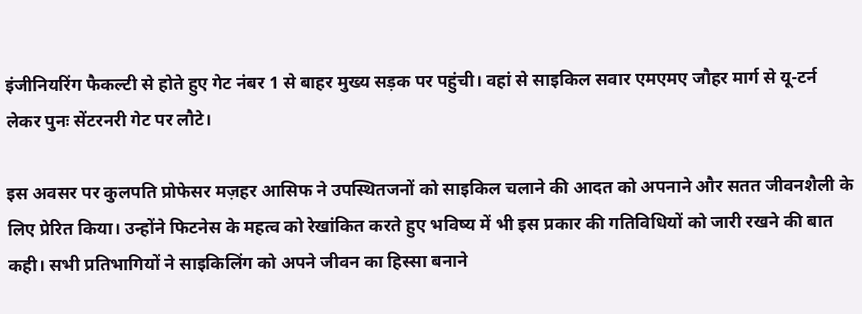इंजीनियरिंग फैकल्टी से होते हुए गेट नंबर 1 से बाहर मुख्य सड़क पर पहुंची। वहां से साइकिल सवार एमएमए जौहर मार्ग से यू-टर्न लेकर पुनः सेंटरनरी गेट पर लौटे।

इस अवसर पर कुलपति प्रोफेसर मज़हर आसिफ ने उपस्थितजनों को साइकिल चलाने की आदत को अपनाने और सतत जीवनशैली के लिए प्रेरित किया। उन्होंने फिटनेस के महत्व को रेखांकित करते हुए भविष्य में भी इस प्रकार की गतिविधियों को जारी रखने की बात कही। सभी प्रतिभागियों ने साइकिलिंग को अपने जीवन का हिस्सा बनाने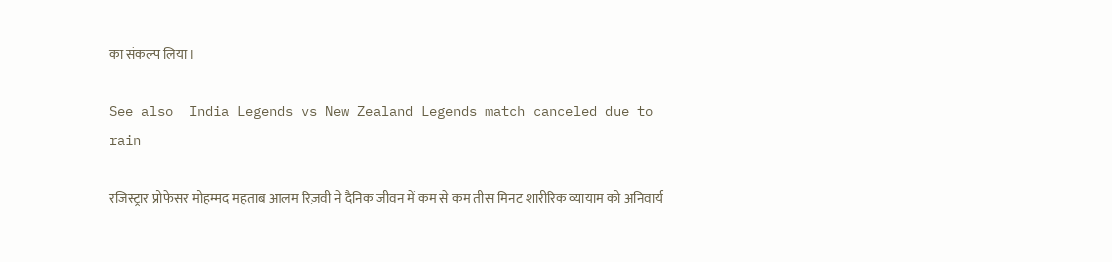का संकल्प लिया।

See also  India Legends vs New Zealand Legends match canceled due to rain

रजिस्ट्रार प्रोफेसर मोहम्मद महताब आलम रिज़वी ने दैनिक जीवन में कम से कम तीस मिनट शारीरिक व्यायाम को अनिवार्य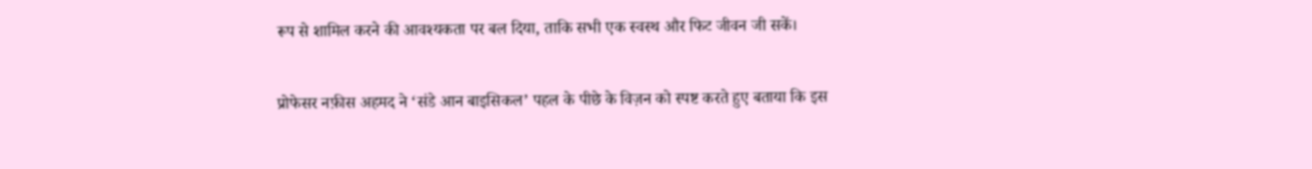रूप से शामिल करने की आवश्यकता पर बल दिया, ताकि सभी एक स्वस्थ और फिट जीवन जी सकें।

प्रोफेसर नफ़ीस अहमद ने ‘संडे आन बाइसिकल’ पहल के पीछे के विज़न को स्पष्ट करते हुए बताया कि इस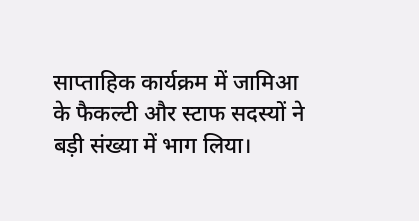साप्ताहिक कार्यक्रम में जामिआ के फैकल्टी और स्टाफ सदस्यों ने बड़ी संख्या में भाग लिया।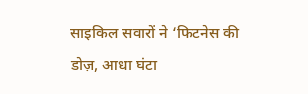साइकिल सवारों ने ‘फिटनेस की डोज़, आधा घंटा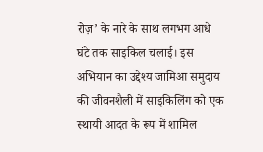रोज़’ के नारे के साथ लगभग आधे घंटे तक साइकिल चलाई। इस अभियान का उद्देश्य जामिआ समुदाय की जीवनशैली में साइकिलिंग को एक स्थायी आदत के रूप में शामिल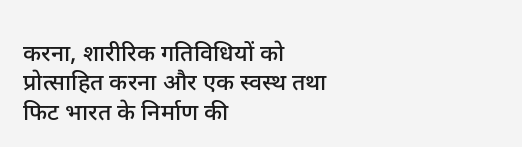करना, शारीरिक गतिविधियों को प्रोत्साहित करना और एक स्वस्थ तथा फिट भारत के निर्माण की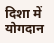दिशा में योगदान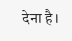देना है।